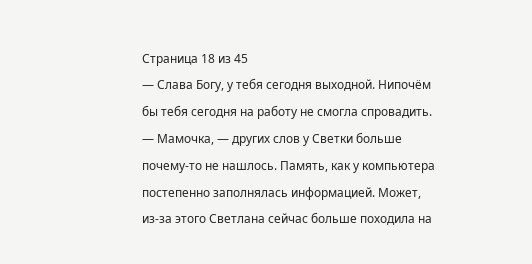Страница 18 из 45
— Слава Богу, у тебя сегодня выходной. Нипочём бы тебя сегодня на работу не смогла спровадить.
— Мамочка, — других слов у Светки больше почему-то не нашлось. Память, как у компьютера постепенно заполнялась информацией. Может, из-за этого Светлана сейчас больше походила на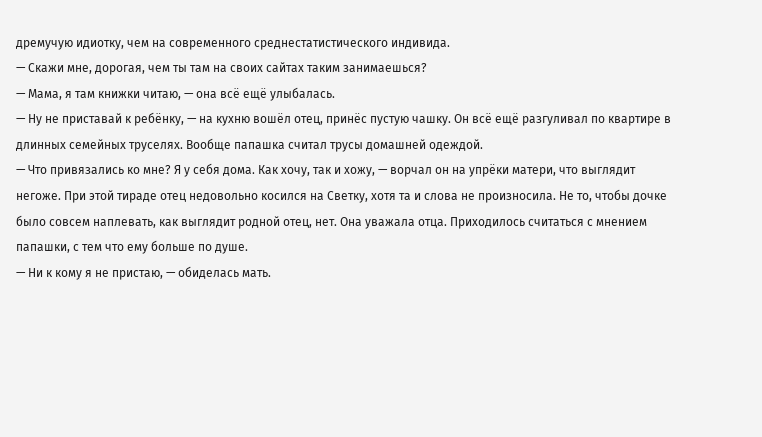дремучую идиотку, чем на современного среднестатистического индивида.
— Скажи мне, дорогая, чем ты там на своих сайтах таким занимаешься?
— Мама, я там книжки читаю, — она всё ещё улыбалась.
— Ну не приставай к ребёнку, — на кухню вошёл отец, принёс пустую чашку. Он всё ещё разгуливал по квартире в длинных семейных труселях. Вообще папашка считал трусы домашней одеждой.
— Что привязались ко мне? Я у себя дома. Как хочу, так и хожу, — ворчал он на упрёки матери, что выглядит негоже. При этой тираде отец недовольно косился на Светку, хотя та и слова не произносила. Не то, чтобы дочке было совсем наплевать, как выглядит родной отец, нет. Она уважала отца. Приходилось считаться с мнением папашки, с тем что ему больше по душе.
— Ни к кому я не пристаю, — обиделась мать.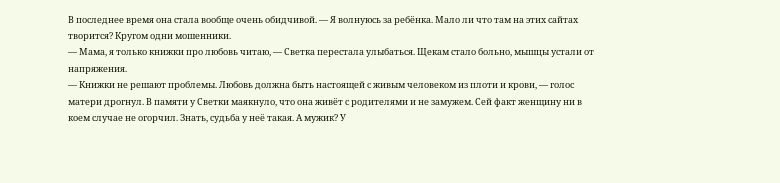В последнее время она стала вообще очень обидчивой. — Я волнуюсь за ребёнка. Мало ли что там на этих сайтах творится? Кругом одни мошенники.
— Мама, я только книжки про любовь читаю, — Светка перестала улыбаться. Щекам стало больно, мышцы устали от напряжения.
— Книжки не решают проблемы. Любовь должна быть настоящей с живым человеком из плоти и крови, — голос матери дрогнул. В памяти у Светки маякнуло, что она живёт с родителями и не замужем. Сей факт женщину ни в коем случае не огорчил. Знать, судьба у неё такая. А мужик? У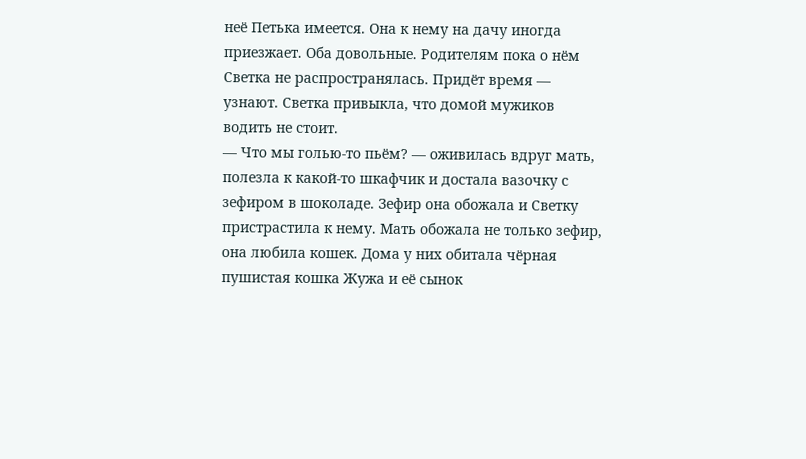неё Петька имеется. Она к нему на дачу иногда приезжает. Оба довольные. Родителям пока о нём Светка не распространялась. Придёт время — узнают. Светка привыкла, что домой мужиков водить не стоит.
— Что мы голью-то пьём? — оживилась вдруг мать, полезла к какой-то шкафчик и достала вазочку с зефиром в шоколаде. Зефир она обожала и Светку пристрастила к нему. Мать обожала не только зефир, она любила кошек. Дома у них обитала чёрная пушистая кошка Жужа и её сынок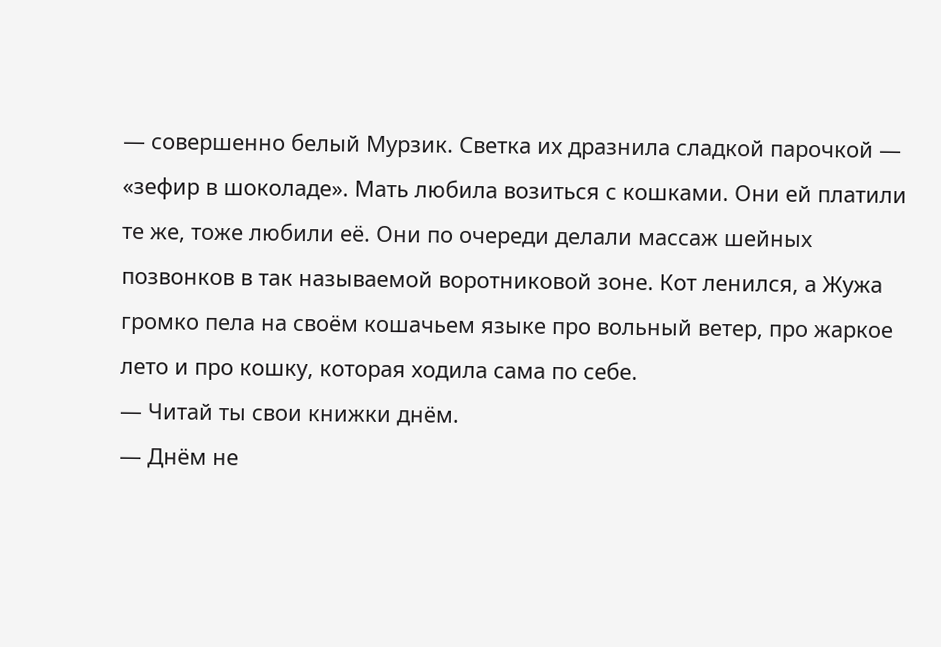— совершенно белый Мурзик. Светка их дразнила сладкой парочкой — «зефир в шоколаде». Мать любила возиться с кошками. Они ей платили те же, тоже любили её. Они по очереди делали массаж шейных позвонков в так называемой воротниковой зоне. Кот ленился, а Жужа громко пела на своём кошачьем языке про вольный ветер, про жаркое лето и про кошку, которая ходила сама по себе.
— Читай ты свои книжки днём.
— Днём не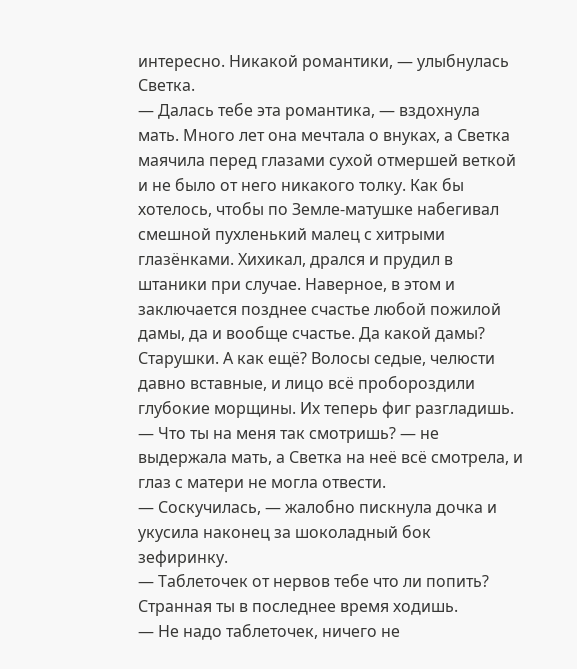интересно. Никакой романтики, — улыбнулась Светка.
— Далась тебе эта романтика, — вздохнула мать. Много лет она мечтала о внуках, а Светка маячила перед глазами сухой отмершей веткой и не было от него никакого толку. Как бы хотелось, чтобы по Земле-матушке набегивал смешной пухленький малец с хитрыми глазёнками. Хихикал, дрался и прудил в штаники при случае. Наверное, в этом и заключается позднее счастье любой пожилой дамы, да и вообще счастье. Да какой дамы? Старушки. А как ещё? Волосы седые, челюсти давно вставные, и лицо всё пробороздили глубокие морщины. Их теперь фиг разгладишь.
— Что ты на меня так смотришь? — не выдержала мать, а Светка на неё всё смотрела, и глаз с матери не могла отвести.
— Соскучилась, — жалобно пискнула дочка и укусила наконец за шоколадный бок зефиринку.
— Таблеточек от нервов тебе что ли попить? Странная ты в последнее время ходишь.
— Не надо таблеточек, ничего не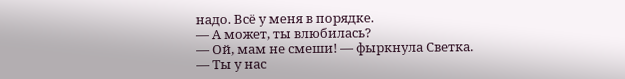надо. Всё у меня в порядке.
— А может, ты влюбилась?
— Ой, мам не смеши! — фыркнула Светка.
— Ты у нас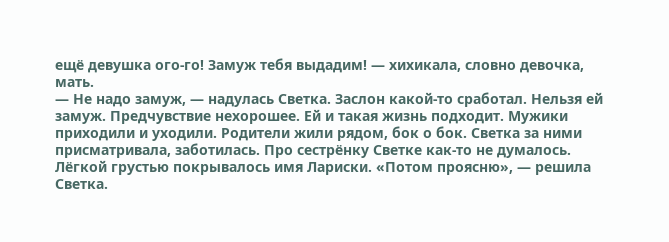ещё девушка ого-го! Замуж тебя выдадим! — хихикала, словно девочка, мать.
— Не надо замуж, — надулась Светка. Заслон какой-то сработал. Нельзя ей замуж. Предчувствие нехорошее. Ей и такая жизнь подходит. Мужики приходили и уходили. Родители жили рядом, бок о бок. Светка за ними присматривала, заботилась. Про сестрёнку Светке как-то не думалось. Лёгкой грустью покрывалось имя Лариски. «Потом проясню», — решила Светка.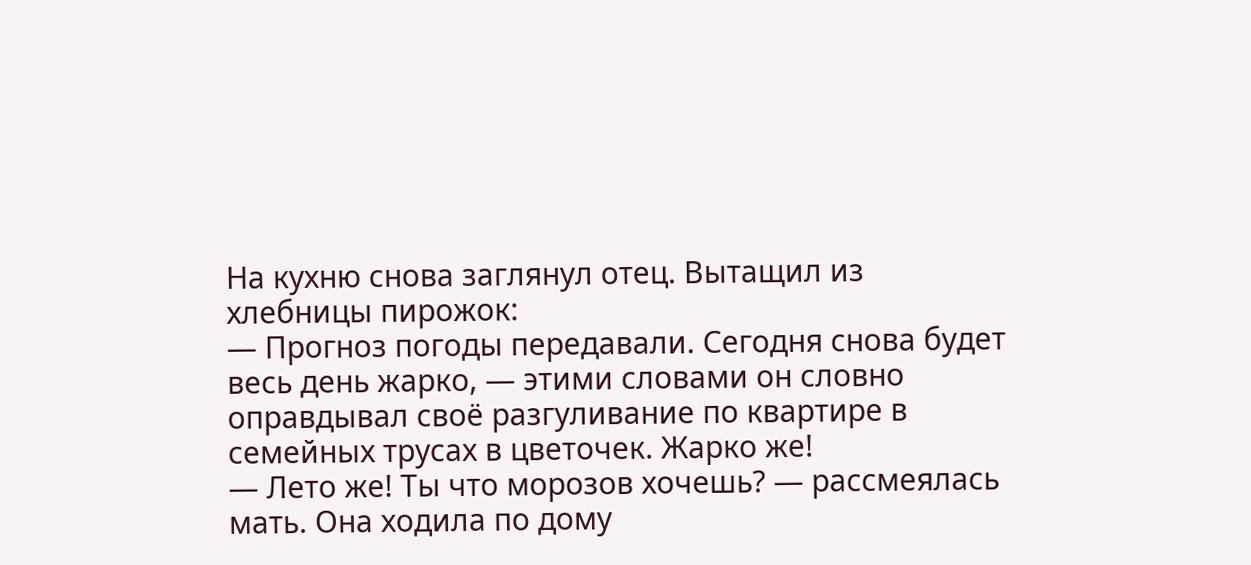На кухню снова заглянул отец. Вытащил из хлебницы пирожок:
— Прогноз погоды передавали. Сегодня снова будет весь день жарко, — этими словами он словно оправдывал своё разгуливание по квартире в семейных трусах в цветочек. Жарко же!
— Лето же! Ты что морозов хочешь? — рассмеялась мать. Она ходила по дому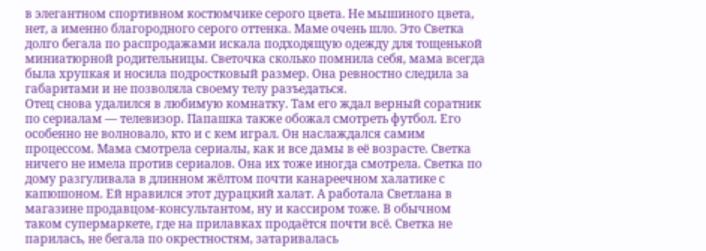в элегантном спортивном костюмчике серого цвета. Не мышиного цвета, нет, а именно благородного серого оттенка. Маме очень шло. Это Светка долго бегала по распродажами искала подходящую одежду для тощенькой миниатюрной родительницы. Светочка сколько помнила себя, мама всегда была хрупкая и носила подростковый размер. Она ревностно следила за габаритами и не позволяла своему телу разъедаться.
Отец снова удалился в любимую комнатку. Там его ждал верный соратник по сериалам — телевизор. Папашка также обожал смотреть футбол. Его особенно не волновало, кто и с кем играл. Он наслаждался самим процессом. Мама смотрела сериалы, как и все дамы в её возрасте. Светка ничего не имела против сериалов. Она их тоже иногда смотрела. Светка по дому разгуливала в длинном жёлтом почти канареечном халатике с капюшоном. Ей нравился этот дурацкий халат. А работала Светлана в магазине продавцом-консультантом, ну и кассиром тоже. В обычном таком супермаркете, где на прилавках продаётся почти всё. Светка не парилась, не бегала по окрестностям, затаривалась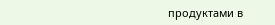продуктами в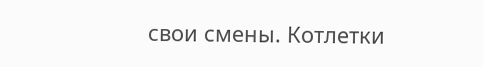свои смены. Котлетки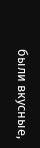были вкусные,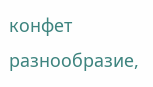конфет разнообразие,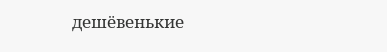дешёвенькие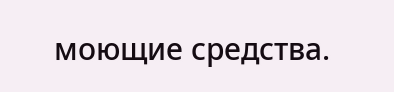моющие средства.